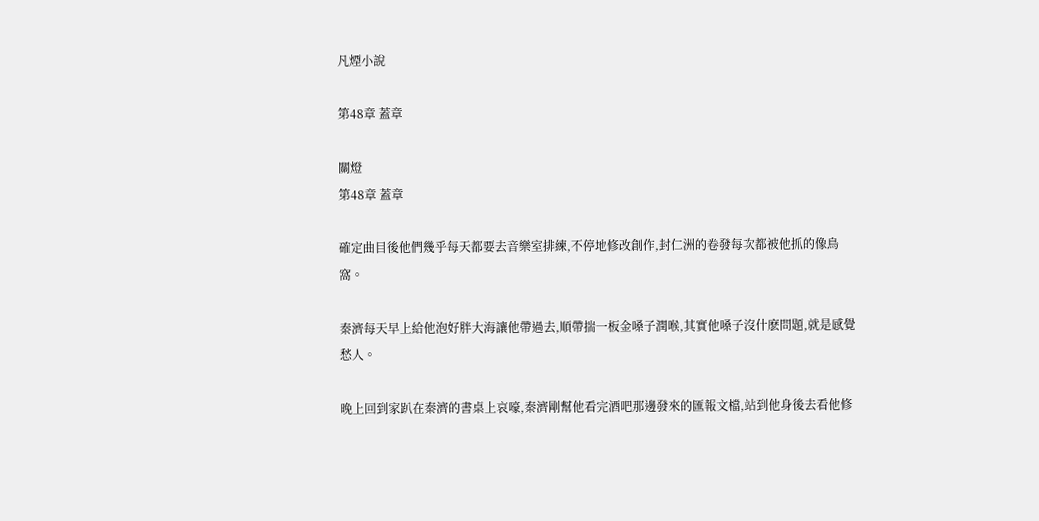凡煙小說

第48章 蓋章

關燈
第48章 蓋章

確定曲目後他們幾乎每天都要去音樂室排練,不停地修改創作,封仁洲的卷發每次都被他抓的像鳥窩。

秦濟每天早上給他泡好胖大海讓他帶過去,順帶揣一板金嗓子潤喉,其實他嗓子沒什麽問題,就是感覺愁人。

晚上回到家趴在秦濟的書桌上哀嚎,秦濟剛幫他看完酒吧那邊發來的匯報文檔,站到他身後去看他修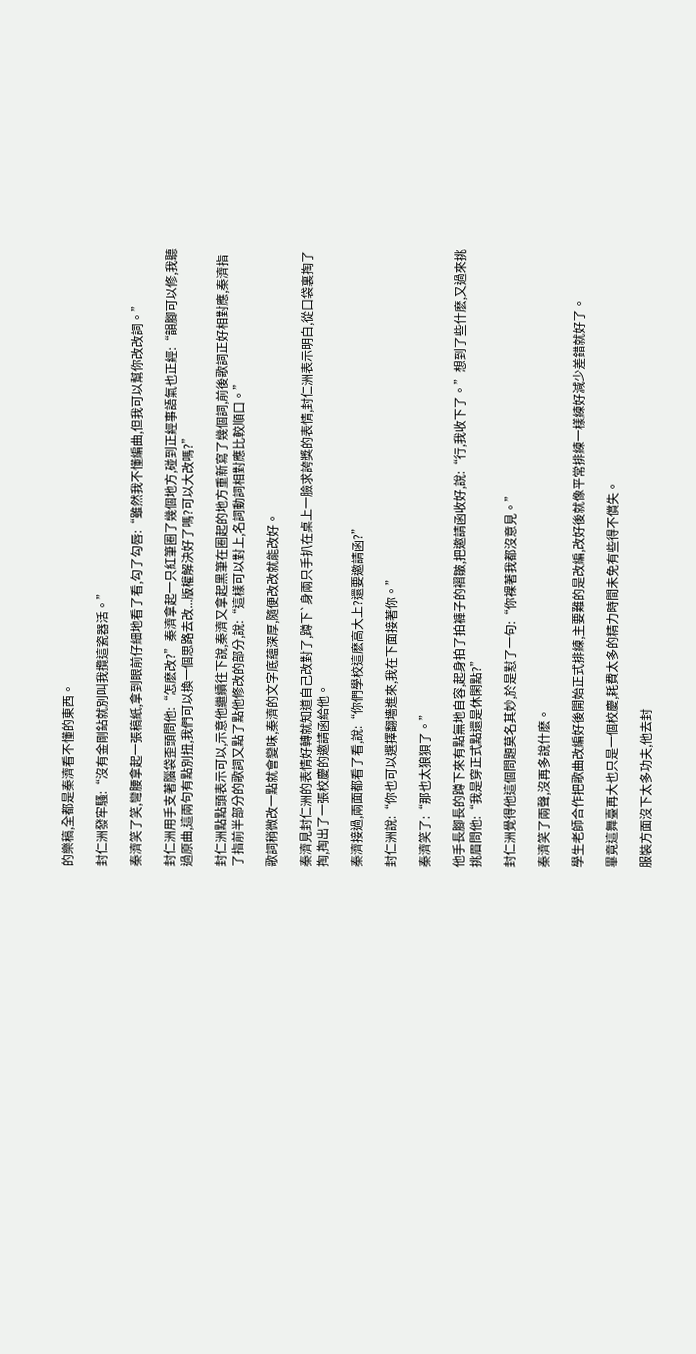的樂稿,全都是秦濟看不懂的東西。

封仁洲發牢騷:“沒有金剛鉆就別叫我攬這瓷器活。”

秦濟笑了笑,彎腰拿起一張稿紙,拿到眼前仔細地看了看,勾了勾唇:“雖然我不懂編曲,但我可以幫你改改詞。”

封仁洲用手支著腦袋歪頭問他:“怎麽改?”秦濟拿起一只紅筆圈了幾個地方,碰到正經事語氣也正經:“韻腳可以修,我聽過原曲,這兩句有點別扭,我們可以換一個思路去改...版權解決好了嗎?可以大改嗎?”

封仁洲點點頭表示可以,示意他繼續往下說,秦濟又拿起黑筆在圈起的地方重新寫了幾個詞,前後歌詞正好相對應,秦濟指了指前半部分的歌詞又點了點他修改的部分,說:“這樣可以對上,名詞動詞相對應比較順口。”

歌詞稍微改一點就會變味,秦濟的文字底蘊深厚,隨便改改就能改好。

秦濟見封仁洲的表情好轉就知道自己改對了,蹲下`身兩只手扒在桌上一臉求誇獎的表情,封仁洲表示明白,從口袋裏掏了掏,掏出了一張校慶的邀請函給他。

秦濟接過,兩面都看了看,說:“你們學校這麽高大上?還要邀請函?”

封仁洲說:“你也可以選擇翻墻進來,我在下面接著你。”

秦濟笑了:“那也太狼狽了。”

他手長腳長的蹲下來有點無地自容,起身拍了拍褲子的褶皺,把邀請函收好,說:“行,我收下了。”想到了些什麽,又過來挑挑眉問他:“我是穿正式點還是休閑點?”

封仁洲覺得他這個問題莫名其妙,於是懟了一句:“你裸著我都沒意見。”

秦濟笑了兩聲,沒再多說什麽。

學生老師合作把歌曲改編好後開始正式排練,主要難的是改編,改好後就像平常排練一樣練好減少差錯就好了。

畢竟這舞臺再大也只是一個校慶,耗費太多的精力時間未免有些得不償失。

服裝方面沒下太多功夫,他去封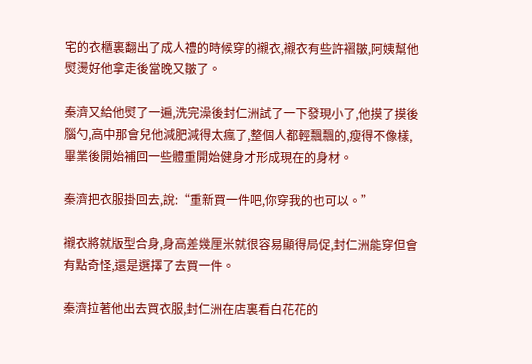宅的衣櫃裏翻出了成人禮的時候穿的襯衣,襯衣有些許褶皺,阿姨幫他熨燙好他拿走後當晚又皺了。

秦濟又給他熨了一遍,洗完澡後封仁洲試了一下發現小了,他摸了摸後腦勺,高中那會兒他減肥減得太瘋了,整個人都輕飄飄的,瘦得不像樣,畢業後開始補回一些體重開始健身才形成現在的身材。

秦濟把衣服掛回去,說:“重新買一件吧,你穿我的也可以。”

襯衣將就版型合身,身高差幾厘米就很容易顯得局促,封仁洲能穿但會有點奇怪,還是選擇了去買一件。

秦濟拉著他出去買衣服,封仁洲在店裏看白花花的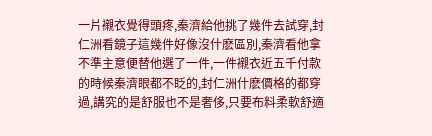一片襯衣覺得頭疼,秦濟給他挑了幾件去試穿,封仁洲看鏡子這幾件好像沒什麽區別,秦濟看他拿不準主意便替他選了一件,一件襯衣近五千付款的時候秦濟眼都不眨的,封仁洲什麽價格的都穿過,講究的是舒服也不是奢侈,只要布料柔軟舒適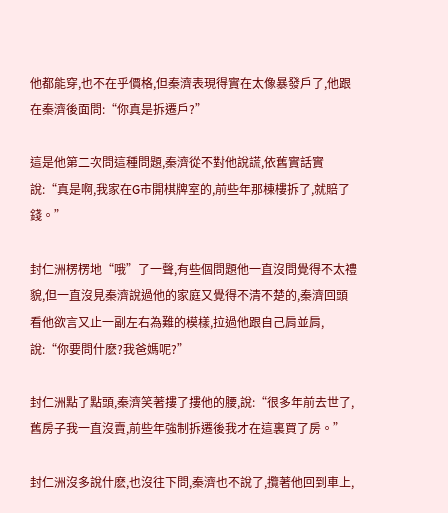他都能穿,也不在乎價格,但秦濟表現得實在太像暴發戶了,他跟在秦濟後面問:“你真是拆遷戶?”

這是他第二次問這種問題,秦濟從不對他說謊,依舊實話實說:“真是啊,我家在G市開棋牌室的,前些年那棟樓拆了,就賠了錢。”

封仁洲楞楞地“哦”了一聲,有些個問題他一直沒問覺得不太禮貌,但一直沒見秦濟說過他的家庭又覺得不清不楚的,秦濟回頭看他欲言又止一副左右為難的模樣,拉過他跟自己肩並肩,說:“你要問什麽?我爸媽呢?”

封仁洲點了點頭,秦濟笑著摟了摟他的腰,說:“很多年前去世了,舊房子我一直沒賣,前些年強制拆遷後我才在這裏買了房。”

封仁洲沒多說什麽,也沒往下問,秦濟也不說了,攬著他回到車上,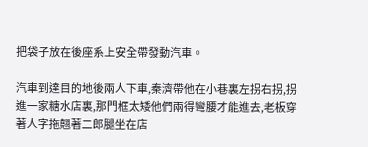把袋子放在後座系上安全帶發動汽車。

汽車到達目的地後兩人下車,秦濟帶他在小巷裏左拐右拐,拐進一家糖水店裏,那門框太矮他們兩得彎腰才能進去,老板穿著人字拖翹著二郎腿坐在店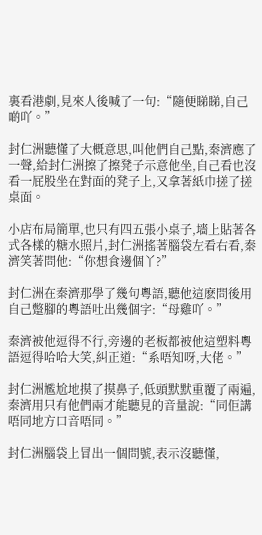裏看港劇,見來人後喊了一句:“隨便睇睇,自己啲吖。”

封仁洲聽懂了大概意思,叫他們自己點,秦濟應了一聲,給封仁洲擦了擦凳子示意他坐,自己看也沒看一屁股坐在對面的凳子上,又拿著紙巾搓了搓桌面。

小店布局簡單,也只有四五張小桌子,墻上貼著各式各樣的糖水照片,封仁洲搖著腦袋左看右看,秦濟笑著問他:“你想食邊個丫?”

封仁洲在秦濟那學了幾句粵語,聽他這麽問後用自己蹩腳的粵語吐出幾個字:“母雞吖。”

秦濟被他逗得不行,旁邊的老板都被他這塑料粵語逗得哈哈大笑,糾正道:“系唔知呀,大佬。”

封仁洲尷尬地摸了摸鼻子,低頭默默重覆了兩遍,秦濟用只有他們兩才能聽見的音量說:“同佢講唔同地方口音唔同。”

封仁洲腦袋上冒出一個問號,表示沒聽懂,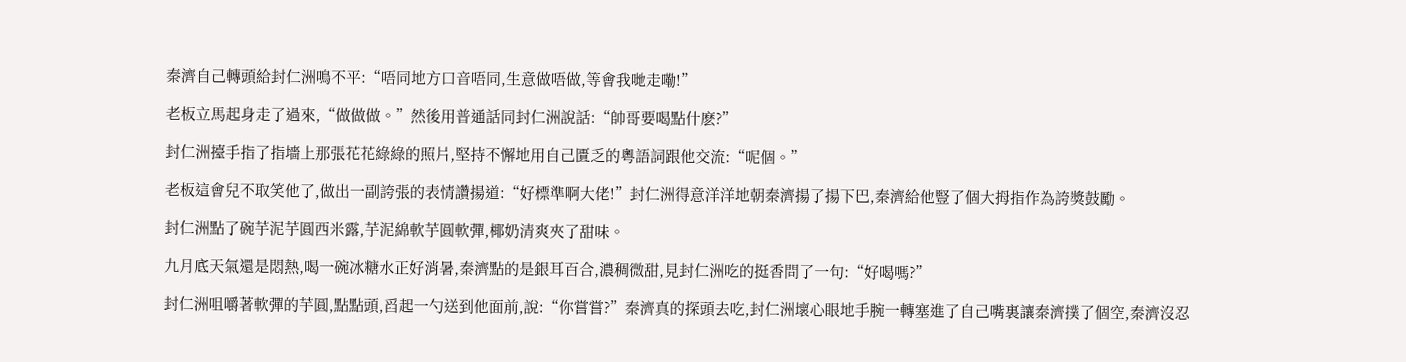秦濟自己轉頭給封仁洲鳴不平:“唔同地方口音唔同,生意做唔做,等會我哋走嘞!”

老板立馬起身走了過來,“做做做。”然後用普通話同封仁洲說話:“帥哥要喝點什麽?”

封仁洲擡手指了指墻上那張花花綠綠的照片,堅持不懈地用自己匱乏的粵語詞跟他交流:“呢個。”

老板這會兒不取笑他了,做出一副誇張的表情讚揚道:“好標準啊大佬!”封仁洲得意洋洋地朝秦濟揚了揚下巴,秦濟給他豎了個大拇指作為誇獎鼓勵。

封仁洲點了碗芋泥芋圓西米露,芋泥綿軟芋圓軟彈,椰奶清爽夾了甜味。

九月底天氣還是悶熱,喝一碗冰糖水正好消暑,秦濟點的是銀耳百合,濃稠微甜,見封仁洲吃的挺香問了一句:“好喝嗎?”

封仁洲咀嚼著軟彈的芋圓,點點頭,舀起一勺送到他面前,說:“你嘗嘗?”秦濟真的探頭去吃,封仁洲壞心眼地手腕一轉塞進了自己嘴裏讓秦濟撲了個空,秦濟沒忍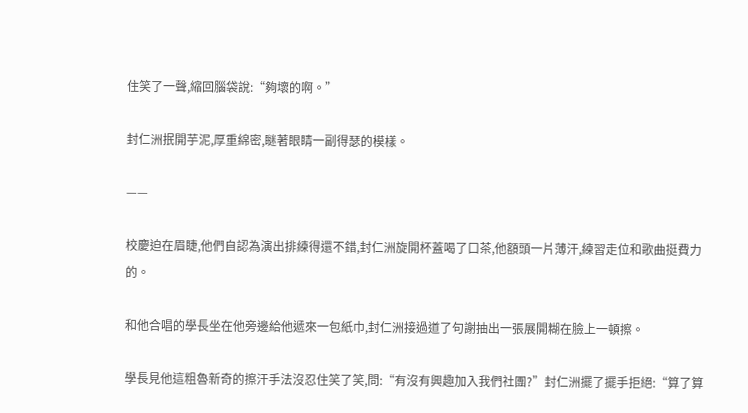住笑了一聲,縮回腦袋說:“夠壞的啊。”

封仁洲抿開芋泥,厚重綿密,瞇著眼睛一副得瑟的模樣。

——

校慶迫在眉睫,他們自認為演出排練得還不錯,封仁洲旋開杯蓋喝了口茶,他額頭一片薄汗,練習走位和歌曲挺費力的。

和他合唱的學長坐在他旁邊給他遞來一包紙巾,封仁洲接過道了句謝抽出一張展開糊在臉上一頓擦。

學長見他這粗魯新奇的擦汗手法沒忍住笑了笑,問:“有沒有興趣加入我們社團?”封仁洲擺了擺手拒絕:“算了算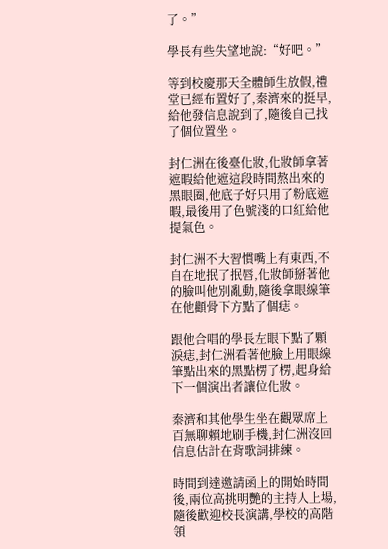了。”

學長有些失望地說:“好吧。”

等到校慶那天全體師生放假,禮堂已經布置好了,秦濟來的挺早,給他發信息說到了,隨後自己找了個位置坐。

封仁洲在後臺化妝,化妝師拿著遮暇給他遮這段時間熬出來的黑眼圈,他底子好只用了粉底遮暇,最後用了色號淺的口紅給他提氣色。

封仁洲不大習慣嘴上有東西,不自在地抿了抿唇,化妝師掰著他的臉叫他別亂動,隨後拿眼線筆在他顴骨下方點了個痣。

跟他合唱的學長左眼下點了顆淚痣,封仁洲看著他臉上用眼線筆點出來的黑點楞了楞,起身給下一個演出者讓位化妝。

秦濟和其他學生坐在觀眾席上百無聊賴地刷手機,封仁洲沒回信息估計在背歌詞排練。

時間到達邀請函上的開始時間後,兩位高挑明艷的主持人上場,隨後歡迎校長演講,學校的高階領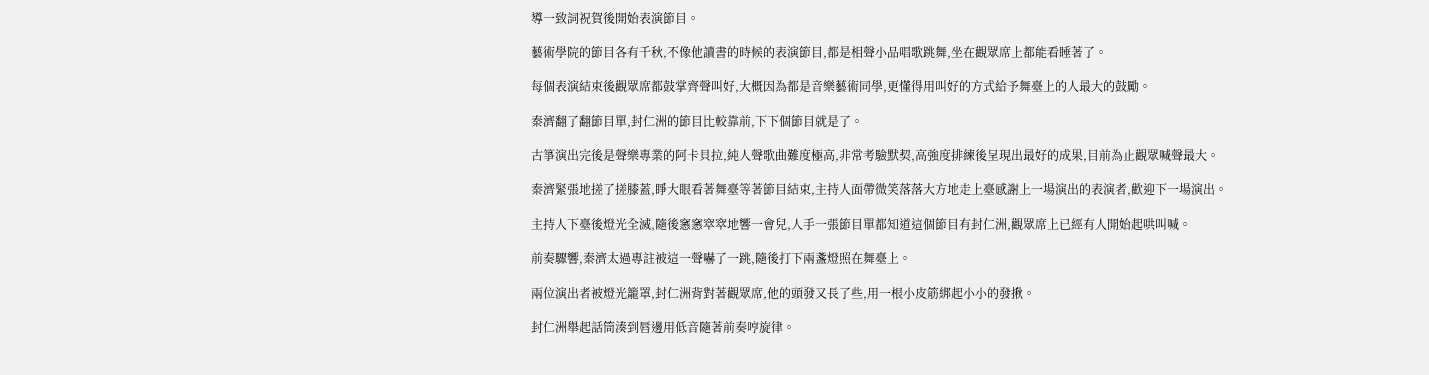導一致詞祝賀後開始表演節目。

藝術學院的節目各有千秋,不像他讀書的時候的表演節目,都是相聲小品唱歌跳舞,坐在觀眾席上都能看睡著了。

每個表演結束後觀眾席都鼓掌齊聲叫好,大概因為都是音樂藝術同學,更懂得用叫好的方式給予舞臺上的人最大的鼓勵。

秦濟翻了翻節目單,封仁洲的節目比較靠前,下下個節目就是了。

古箏演出完後是聲樂專業的阿卡貝拉,純人聲歌曲難度極高,非常考驗默契,高強度排練後呈現出最好的成果,目前為止觀眾喊聲最大。

秦濟緊張地搓了搓膝蓋,睜大眼看著舞臺等著節目結束,主持人面帶微笑落落大方地走上臺感謝上一場演出的表演者,歡迎下一場演出。

主持人下臺後燈光全滅,隨後窸窸窣窣地響一會兒,人手一張節目單都知道這個節目有封仁洲,觀眾席上已經有人開始起哄叫喊。

前奏驟響,秦濟太過專註被這一聲嚇了一跳,隨後打下兩盞燈照在舞臺上。

兩位演出者被燈光籠罩,封仁洲背對著觀眾席,他的頭發又長了些,用一根小皮筋綁起小小的發揪。

封仁洲舉起話筒湊到唇邊用低音隨著前奏哼旋律。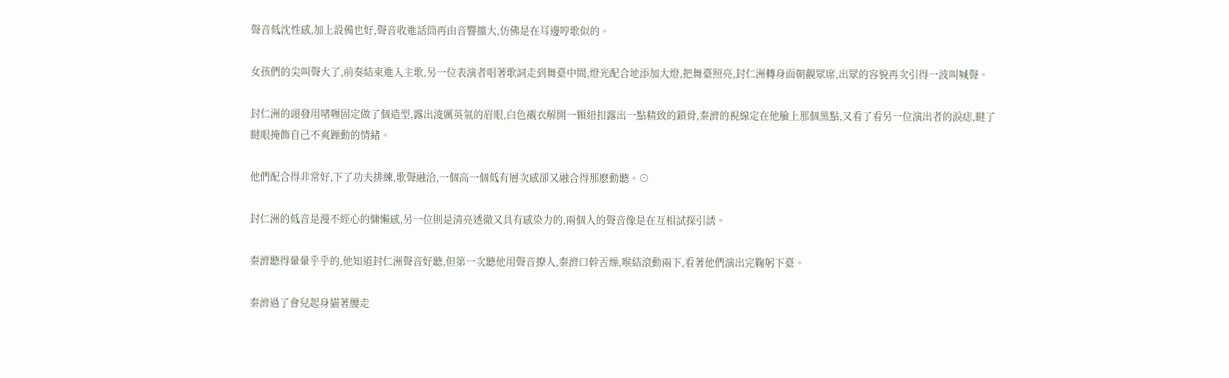聲音低沈性感,加上設備也好,聲音收進話筒再由音響擴大,仿佛是在耳邊哼歌似的。

女孩們的尖叫聲大了,前奏結束進入主歌,另一位表演者唱著歌詞走到舞臺中間,燈光配合地添加大燈,把舞臺照亮,封仁洲轉身面朝觀眾席,出眾的容貌再次引得一波叫喊聲。

封仁洲的頭發用啫喱固定做了個造型,露出淩厲英氣的眉眼,白色襯衣解開一顆紐扣露出一點精致的鎖骨,秦濟的視線定在他臉上那個黑點,又看了看另一位演出者的淚痣,瞇了瞇眼掩飾自己不爽躁動的情緒。

他們配合得非常好,下了功夫排練,歌聲融洽,一個高一個低有層次感卻又融合得那麽動聽。⊙

封仁洲的低音是漫不經心的慵懶感,另一位則是清亮透徹又具有感染力的,兩個人的聲音像是在互相試探引誘。

秦濟聽得暈暈乎乎的,他知道封仁洲聲音好聽,但第一次聽他用聲音撩人,秦濟口幹舌燥,喉結滾動兩下,看著他們演出完鞠躬下臺。

秦濟過了會兒起身貓著腰走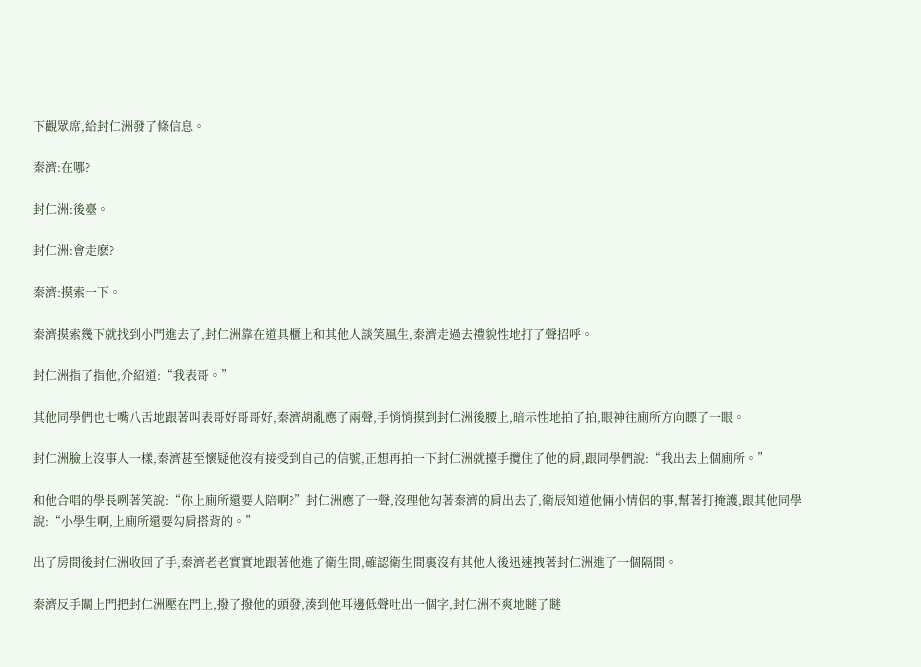下觀眾席,給封仁洲發了條信息。

秦濟:在哪?

封仁洲:後臺。

封仁洲:會走麽?

秦濟:摸索一下。

秦濟摸索幾下就找到小門進去了,封仁洲靠在道具櫃上和其他人談笑風生,秦濟走過去禮貌性地打了聲招呼。

封仁洲指了指他,介紹道:“我表哥。”

其他同學們也七嘴八舌地跟著叫表哥好哥哥好,秦濟胡亂應了兩聲,手悄悄摸到封仁洲後腰上,暗示性地拍了拍,眼神往廁所方向瞟了一眼。

封仁洲臉上沒事人一樣,秦濟甚至懷疑他沒有接受到自己的信號,正想再拍一下封仁洲就擡手攬住了他的肩,跟同學們說:“我出去上個廁所。”

和他合唱的學長咧著笑說:“你上廁所還要人陪啊?”封仁洲應了一聲,沒理他勾著秦濟的肩出去了,衛辰知道他倆小情侶的事,幫著打掩護,跟其他同學說:“小學生啊,上廁所還要勾肩搭背的。”

出了房間後封仁洲收回了手,秦濟老老實實地跟著他進了衛生間,確認衛生間裏沒有其他人後迅速拽著封仁洲進了一個隔間。

秦濟反手關上門把封仁洲壓在門上,撥了撥他的頭發,湊到他耳邊低聲吐出一個字,封仁洲不爽地瞇了瞇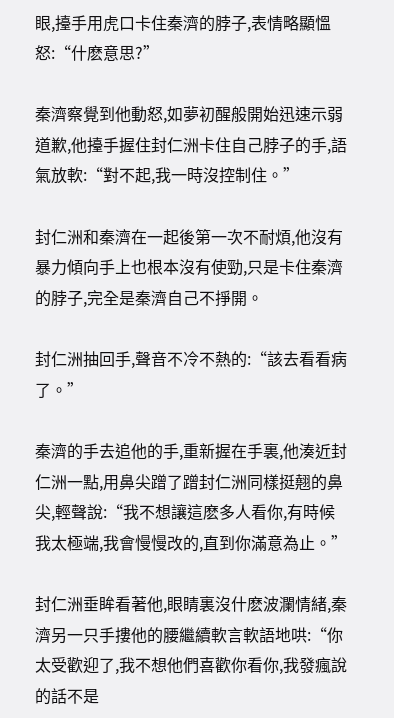眼,擡手用虎口卡住秦濟的脖子,表情略顯慍怒:“什麽意思?”

秦濟察覺到他動怒,如夢初醒般開始迅速示弱道歉,他擡手握住封仁洲卡住自己脖子的手,語氣放軟:“對不起,我一時沒控制住。”

封仁洲和秦濟在一起後第一次不耐煩,他沒有暴力傾向手上也根本沒有使勁,只是卡住秦濟的脖子,完全是秦濟自己不掙開。

封仁洲抽回手,聲音不冷不熱的:“該去看看病了。”

秦濟的手去追他的手,重新握在手裏,他湊近封仁洲一點,用鼻尖蹭了蹭封仁洲同樣挺翹的鼻尖,輕聲說:“我不想讓這麽多人看你,有時候我太極端,我會慢慢改的,直到你滿意為止。”

封仁洲垂眸看著他,眼睛裏沒什麽波瀾情緒,秦濟另一只手摟他的腰繼續軟言軟語地哄:“你太受歡迎了,我不想他們喜歡你看你,我發瘋說的話不是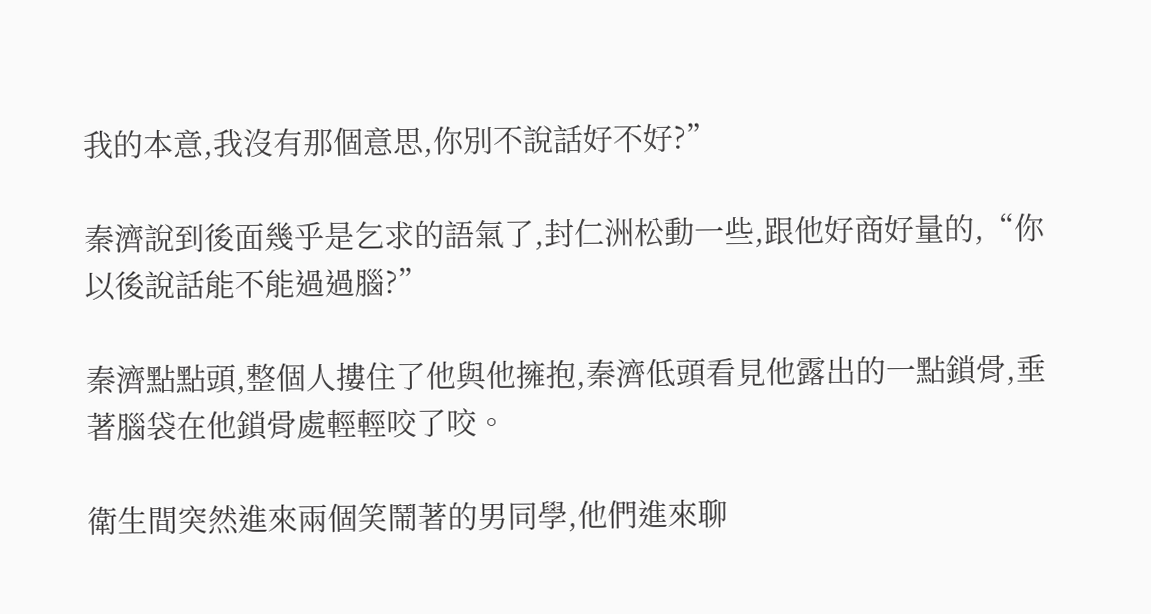我的本意,我沒有那個意思,你別不說話好不好?”

秦濟說到後面幾乎是乞求的語氣了,封仁洲松動一些,跟他好商好量的,“你以後說話能不能過過腦?”

秦濟點點頭,整個人摟住了他與他擁抱,秦濟低頭看見他露出的一點鎖骨,垂著腦袋在他鎖骨處輕輕咬了咬。

衛生間突然進來兩個笑鬧著的男同學,他們進來聊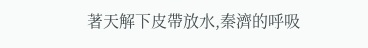著天解下皮帶放水,秦濟的呼吸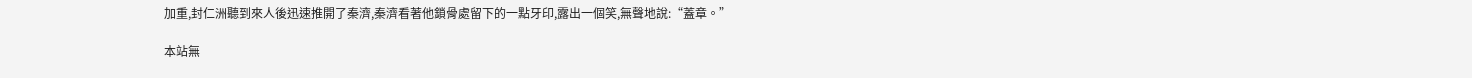加重,封仁洲聽到來人後迅速推開了秦濟,秦濟看著他鎖骨處留下的一點牙印,露出一個笑,無聲地說:“蓋章。”

本站無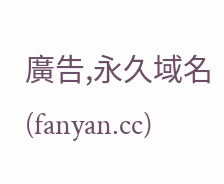廣告,永久域名(fanyan.cc)